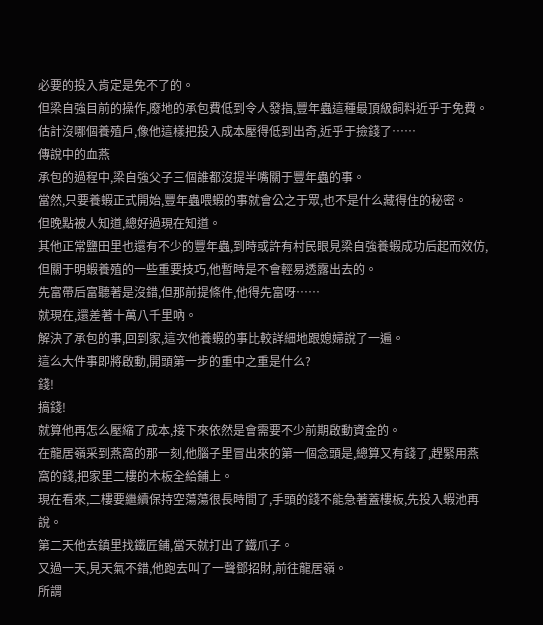必要的投入肯定是免不了的。
但梁自強目前的操作,廢地的承包費低到令人發指,豐年蟲這種最頂級飼料近乎于免費。
估計沒哪個養殖戶,像他這樣把投入成本壓得低到出奇,近乎于撿錢了……
傳說中的血燕
承包的過程中,梁自強父子三個誰都沒提半嘴關于豐年蟲的事。
當然,只要養蝦正式開始,豐年蟲喂蝦的事就會公之于眾,也不是什么藏得住的秘密。
但晚點被人知道,總好過現在知道。
其他正常鹽田里也還有不少的豐年蟲,到時或許有村民眼見梁自強養蝦成功后起而效仿,但關于明蝦養殖的一些重要技巧,他暫時是不會輕易透露出去的。
先富帶后富聽著是沒錯,但那前提條件,他得先富呀……
就現在,還差著十萬八千里吶。
解決了承包的事,回到家,這次他養蝦的事比較詳細地跟媳婦說了一遍。
這么大件事即將啟動,開頭第一步的重中之重是什么?
錢!
搞錢!
就算他再怎么壓縮了成本,接下來依然是會需要不少前期啟動資金的。
在龍居嶺采到燕窩的那一刻,他腦子里冒出來的第一個念頭是,總算又有錢了,趕緊用燕窩的錢,把家里二樓的木板全給鋪上。
現在看來,二樓要繼續保持空蕩蕩很長時間了,手頭的錢不能急著蓋樓板,先投入蝦池再說。
第二天他去鎮里找鐵匠鋪,當天就打出了鐵爪子。
又過一天,見天氣不錯,他跑去叫了一聲鄧招財,前往龍居嶺。
所謂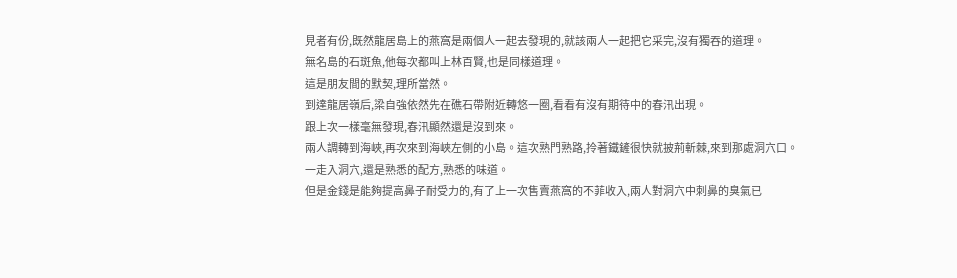見者有份,既然龍居島上的燕窩是兩個人一起去發現的,就該兩人一起把它采完,沒有獨吞的道理。
無名島的石斑魚,他每次都叫上林百賢,也是同樣道理。
這是朋友間的默契,理所當然。
到達龍居嶺后,梁自強依然先在礁石帶附近轉悠一圈,看看有沒有期待中的春汛出現。
跟上次一樣毫無發現,春汛顯然還是沒到來。
兩人調轉到海峽,再次來到海峽左側的小島。這次熟門熟路,拎著鐵鏟很快就披荊斬棘,來到那處洞穴口。
一走入洞穴,還是熟悉的配方,熟悉的味道。
但是金錢是能夠提高鼻子耐受力的,有了上一次售賣燕窩的不菲收入,兩人對洞穴中刺鼻的臭氣已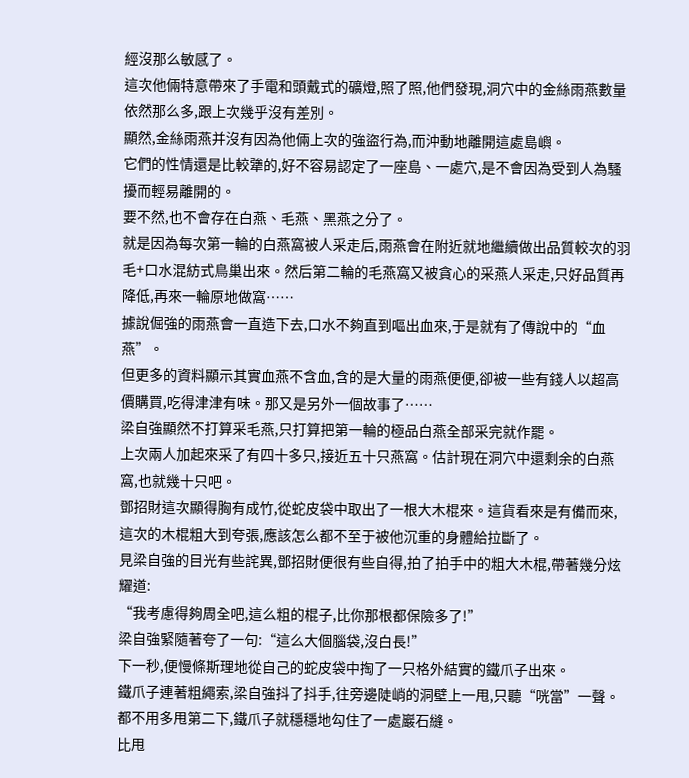經沒那么敏感了。
這次他倆特意帶來了手電和頭戴式的礦燈,照了照,他們發現,洞穴中的金絲雨燕數量依然那么多,跟上次幾乎沒有差別。
顯然,金絲雨燕并沒有因為他倆上次的強盜行為,而沖動地離開這處島嶼。
它們的性情還是比較犟的,好不容易認定了一座島、一處穴,是不會因為受到人為騷擾而輕易離開的。
要不然,也不會存在白燕、毛燕、黑燕之分了。
就是因為每次第一輪的白燕窩被人采走后,雨燕會在附近就地繼續做出品質較次的羽毛+口水混紡式鳥巢出來。然后第二輪的毛燕窩又被貪心的采燕人采走,只好品質再降低,再來一輪原地做窩……
據說倔強的雨燕會一直造下去,口水不夠直到嘔出血來,于是就有了傳說中的“血燕”。
但更多的資料顯示其實血燕不含血,含的是大量的雨燕便便,卻被一些有錢人以超高價購買,吃得津津有味。那又是另外一個故事了……
梁自強顯然不打算采毛燕,只打算把第一輪的極品白燕全部采完就作罷。
上次兩人加起來采了有四十多只,接近五十只燕窩。估計現在洞穴中還剩余的白燕窩,也就幾十只吧。
鄧招財這次顯得胸有成竹,從蛇皮袋中取出了一根大木棍來。這貨看來是有備而來,這次的木棍粗大到夸張,應該怎么都不至于被他沉重的身體給拉斷了。
見梁自強的目光有些詫異,鄧招財便很有些自得,拍了拍手中的粗大木棍,帶著幾分炫耀道:
“我考慮得夠周全吧,這么粗的棍子,比你那根都保險多了!”
梁自強緊隨著夸了一句:“這么大個腦袋,沒白長!”
下一秒,便慢條斯理地從自己的蛇皮袋中掏了一只格外結實的鐵爪子出來。
鐵爪子連著粗繩索,梁自強抖了抖手,往旁邊陡峭的洞壁上一甩,只聽“咣當”一聲。
都不用多甩第二下,鐵爪子就穩穩地勾住了一處巖石縫。
比甩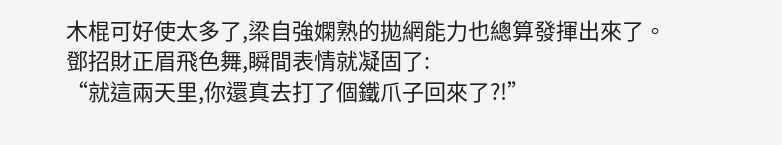木棍可好使太多了,梁自強嫻熟的拋網能力也總算發揮出來了。
鄧招財正眉飛色舞,瞬間表情就凝固了:
“就這兩天里,你還真去打了個鐵爪子回來了?!”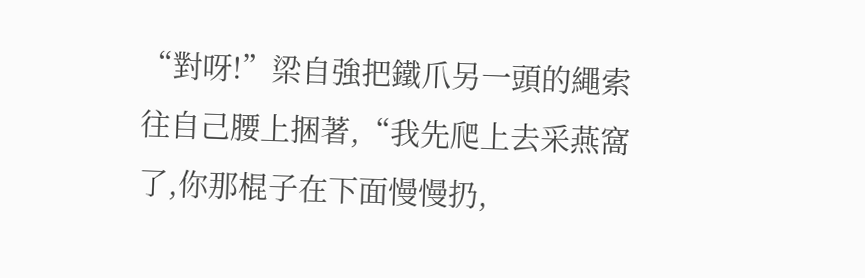“對呀!”梁自強把鐵爪另一頭的繩索往自己腰上捆著,“我先爬上去采燕窩了,你那棍子在下面慢慢扔,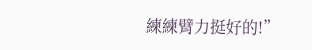練練臂力挺好的!”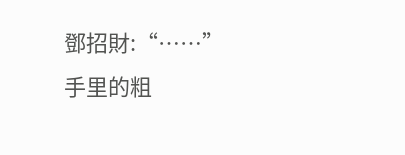鄧招財:“……”
手里的粗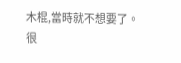木棍,當時就不想要了。
很